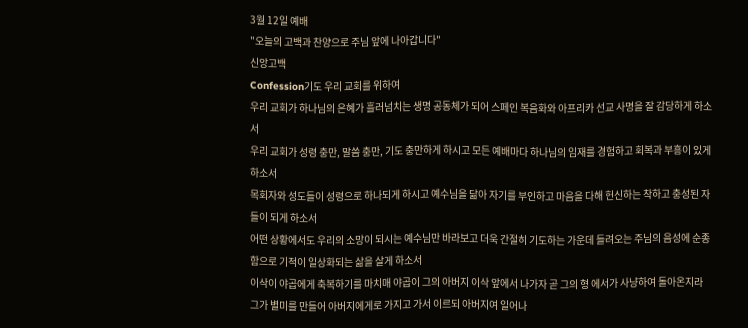3월 12일 예배
"오늘의 고백과 찬양으로 주님 앞에 나아갑니다"
신앙고백
Confession기도 우리 교회를 위하여
우리 교회가 하나님의 은혜가 흘러넘치는 생명 공동체가 되어 스페인 복음화와 아프리카 선교 사명을 잘 감당하게 하소서
우리 교회가 성령 충만, 말씀 충만, 기도 충만하게 하시고 모든 예배마다 하나님의 임재를 경험하고 회복과 부흥이 있게 하소서
목회자와 성도들이 성령으로 하나되게 하시고 예수님을 닮아 자기를 부인하고 마음을 다해 헌신하는 착하고 충성된 자들이 되게 하소서
어떤 상황에서도 우리의 소망이 되시는 예수님만 바라보고 더욱 간절히 기도하는 가운데 들려오는 주님의 음성에 순종함으로 기적이 일상화되는 삶을 살게 하소서
이삭이 야곱에게 축복하기를 마치매 야곱이 그의 아버지 이삭 앞에서 나가자 곧 그의 형 에서가 사냥하여 돌아온지라 그가 별미를 만들어 아버지에게로 가지고 가서 이르되 아버지여 일어나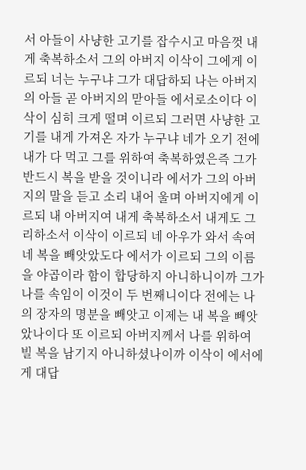서 아들이 사냥한 고기를 잡수시고 마음껏 내게 축복하소서 그의 아버지 이삭이 그에게 이르되 너는 누구냐 그가 대답하되 나는 아버지의 아들 곧 아버지의 맏아들 에서로소이다 이삭이 심히 크게 떨며 이르되 그러면 사냥한 고기를 내게 가져온 자가 누구냐 네가 오기 전에 내가 다 먹고 그를 위하여 축복하였은즉 그가 반드시 복을 받을 것이니라 에서가 그의 아버지의 말을 듣고 소리 내어 울며 아버지에게 이르되 내 아버지여 내게 축복하소서 내게도 그리하소서 이삭이 이르되 네 아우가 와서 속여 네 복을 빼앗았도다 에서가 이르되 그의 이름을 야곱이라 함이 합당하지 아니하니이까 그가 나를 속임이 이것이 두 번째니이다 전에는 나의 장자의 명분을 빼앗고 이제는 내 복을 빼앗았나이다 또 이르되 아버지께서 나를 위하여 빌 복을 남기지 아니하셨나이까 이삭이 에서에게 대답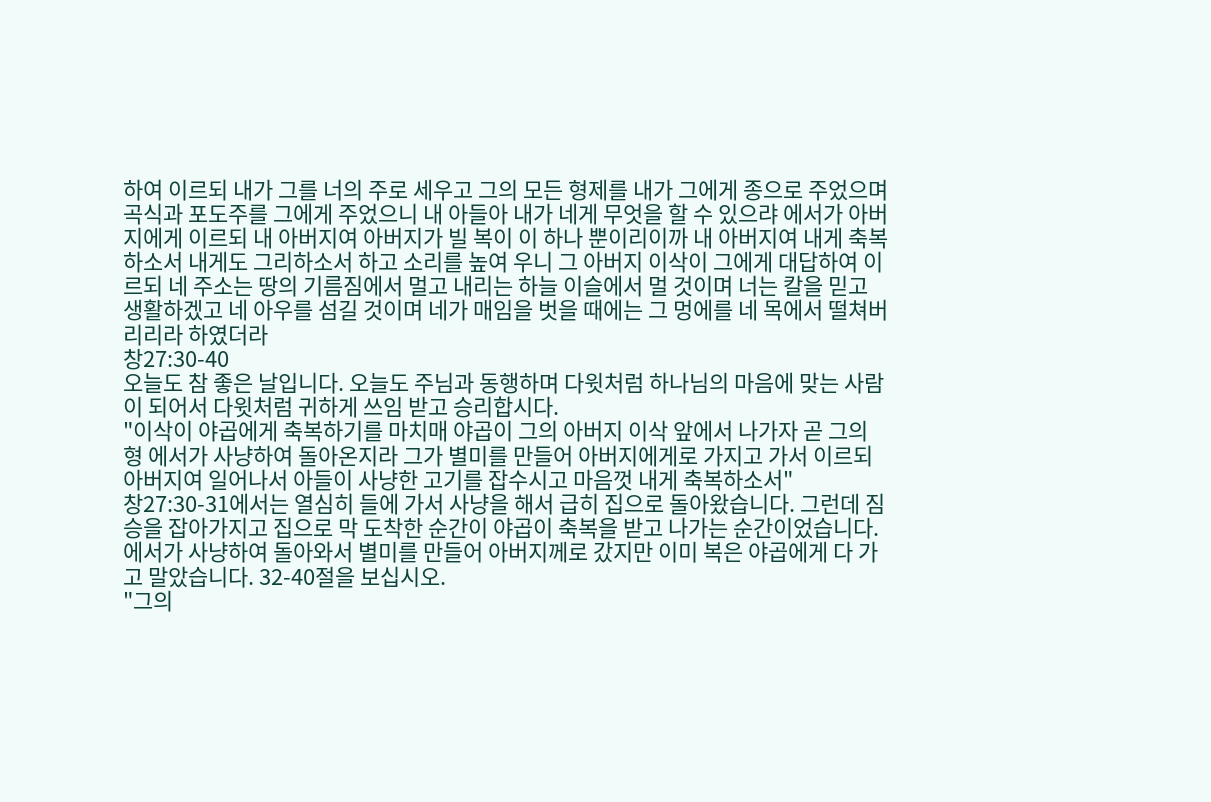하여 이르되 내가 그를 너의 주로 세우고 그의 모든 형제를 내가 그에게 종으로 주었으며 곡식과 포도주를 그에게 주었으니 내 아들아 내가 네게 무엇을 할 수 있으랴 에서가 아버지에게 이르되 내 아버지여 아버지가 빌 복이 이 하나 뿐이리이까 내 아버지여 내게 축복하소서 내게도 그리하소서 하고 소리를 높여 우니 그 아버지 이삭이 그에게 대답하여 이르되 네 주소는 땅의 기름짐에서 멀고 내리는 하늘 이슬에서 멀 것이며 너는 칼을 믿고 생활하겠고 네 아우를 섬길 것이며 네가 매임을 벗을 때에는 그 멍에를 네 목에서 떨쳐버리리라 하였더라
창27:30-40
오늘도 참 좋은 날입니다. 오늘도 주님과 동행하며 다윗처럼 하나님의 마음에 맞는 사람이 되어서 다윗처럼 귀하게 쓰임 받고 승리합시다.
"이삭이 야곱에게 축복하기를 마치매 야곱이 그의 아버지 이삭 앞에서 나가자 곧 그의 형 에서가 사냥하여 돌아온지라 그가 별미를 만들어 아버지에게로 가지고 가서 이르되 아버지여 일어나서 아들이 사냥한 고기를 잡수시고 마음껏 내게 축복하소서"
창27:30-31에서는 열심히 들에 가서 사냥을 해서 급히 집으로 돌아왔습니다. 그런데 짐승을 잡아가지고 집으로 막 도착한 순간이 야곱이 축복을 받고 나가는 순간이었습니다. 에서가 사냥하여 돌아와서 별미를 만들어 아버지께로 갔지만 이미 복은 야곱에게 다 가고 말았습니다. 32-40절을 보십시오.
"그의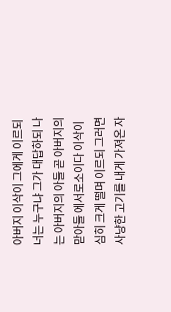아버지 이삭이 그에게 이르되 너는 누구냐 그가 대답하되 나는 아버지의 아들 곧 아버지의 맏아들 에서로소이다 이삭이 심히 크게 떨며 이르되 그러면 사냥한 고기를 내게 가져온 자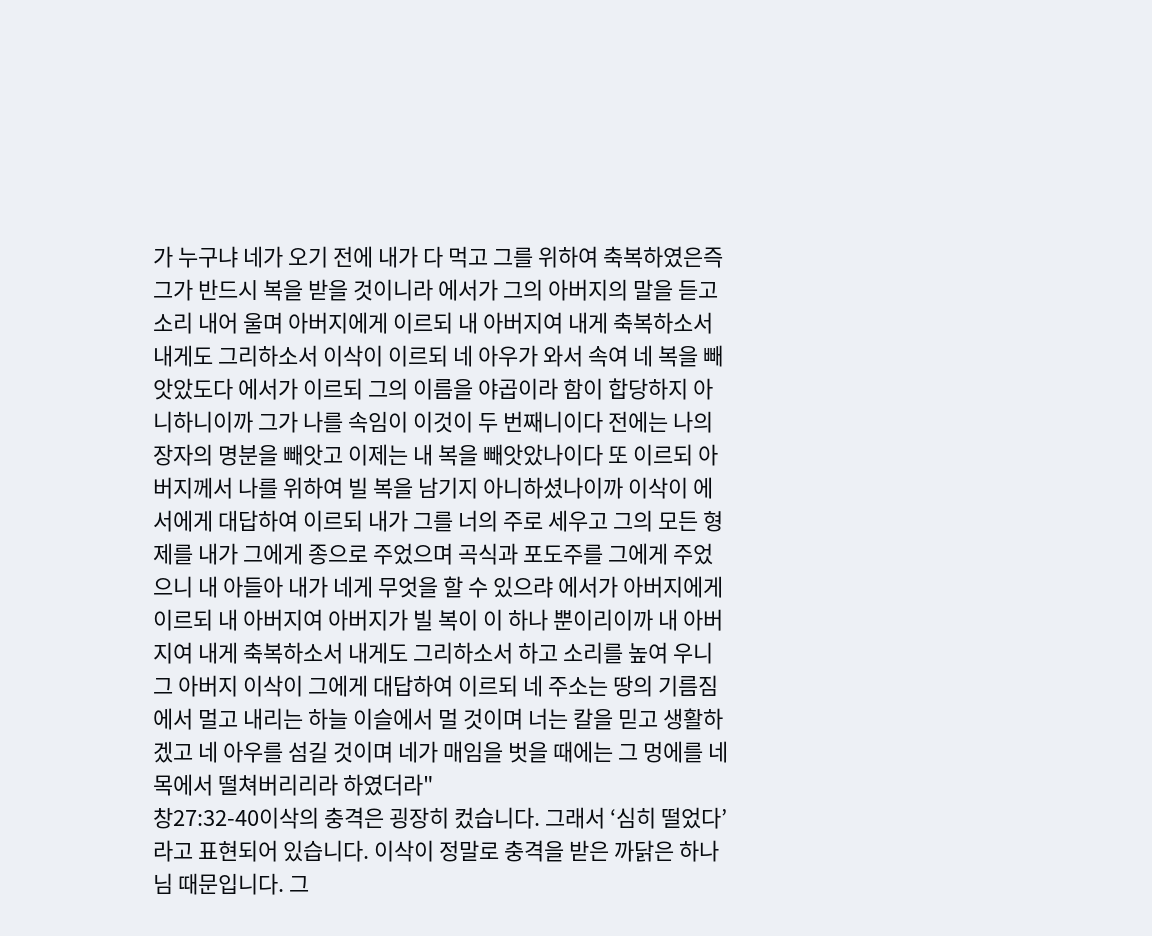가 누구냐 네가 오기 전에 내가 다 먹고 그를 위하여 축복하였은즉 그가 반드시 복을 받을 것이니라 에서가 그의 아버지의 말을 듣고 소리 내어 울며 아버지에게 이르되 내 아버지여 내게 축복하소서 내게도 그리하소서 이삭이 이르되 네 아우가 와서 속여 네 복을 빼앗았도다 에서가 이르되 그의 이름을 야곱이라 함이 합당하지 아니하니이까 그가 나를 속임이 이것이 두 번째니이다 전에는 나의 장자의 명분을 빼앗고 이제는 내 복을 빼앗았나이다 또 이르되 아버지께서 나를 위하여 빌 복을 남기지 아니하셨나이까 이삭이 에서에게 대답하여 이르되 내가 그를 너의 주로 세우고 그의 모든 형제를 내가 그에게 종으로 주었으며 곡식과 포도주를 그에게 주었으니 내 아들아 내가 네게 무엇을 할 수 있으랴 에서가 아버지에게 이르되 내 아버지여 아버지가 빌 복이 이 하나 뿐이리이까 내 아버지여 내게 축복하소서 내게도 그리하소서 하고 소리를 높여 우니 그 아버지 이삭이 그에게 대답하여 이르되 네 주소는 땅의 기름짐에서 멀고 내리는 하늘 이슬에서 멀 것이며 너는 칼을 믿고 생활하겠고 네 아우를 섬길 것이며 네가 매임을 벗을 때에는 그 멍에를 네 목에서 떨쳐버리리라 하였더라"
창27:32-40이삭의 충격은 굉장히 컸습니다. 그래서 ‘심히 떨었다’라고 표현되어 있습니다. 이삭이 정말로 충격을 받은 까닭은 하나님 때문입니다. 그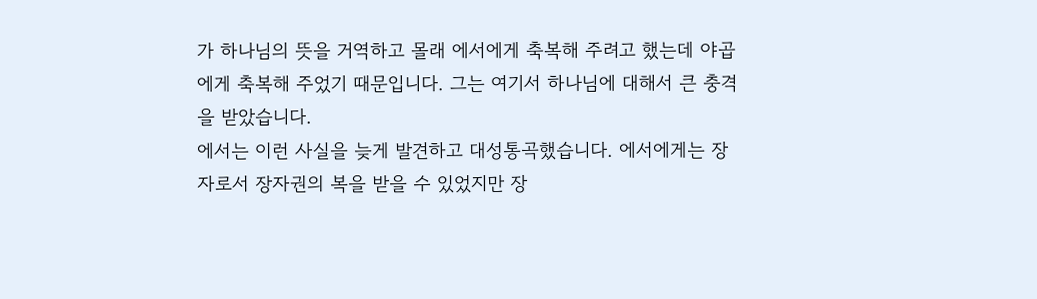가 하나님의 뜻을 거역하고 몰래 에서에게 축복해 주려고 했는데 야곱에게 축복해 주었기 때문입니다. 그는 여기서 하나님에 대해서 큰 충격을 받았습니다.
에서는 이런 사실을 늦게 발견하고 대성통곡했습니다. 에서에게는 장자로서 장자권의 복을 받을 수 있었지만 장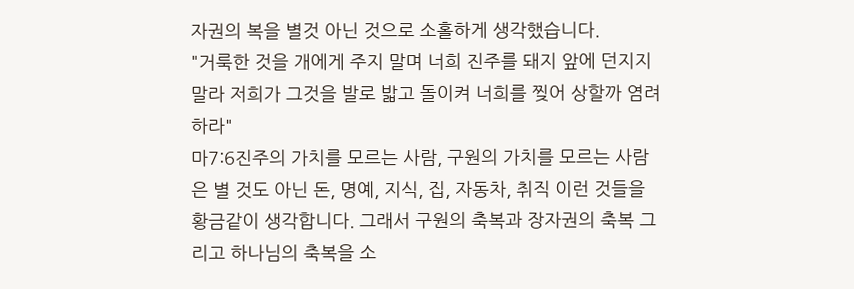자권의 복을 별것 아닌 것으로 소홀하게 생각했습니다.
"거룩한 것을 개에게 주지 말며 너희 진주를 돼지 앞에 던지지 말라 저희가 그것을 발로 밟고 돌이켜 너희를 찢어 상할까 염려하라"
마7:6진주의 가치를 모르는 사람, 구원의 가치를 모르는 사람은 별 것도 아닌 돈, 명예, 지식, 집, 자동차, 취직 이런 것들을 황금같이 생각합니다. 그래서 구원의 축복과 장자권의 축복 그리고 하나님의 축복을 소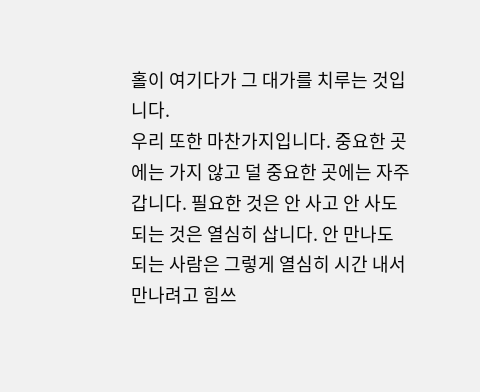홀이 여기다가 그 대가를 치루는 것입니다.
우리 또한 마찬가지입니다. 중요한 곳에는 가지 않고 덜 중요한 곳에는 자주 갑니다. 필요한 것은 안 사고 안 사도 되는 것은 열심히 삽니다. 안 만나도 되는 사람은 그렇게 열심히 시간 내서 만나려고 힘쓰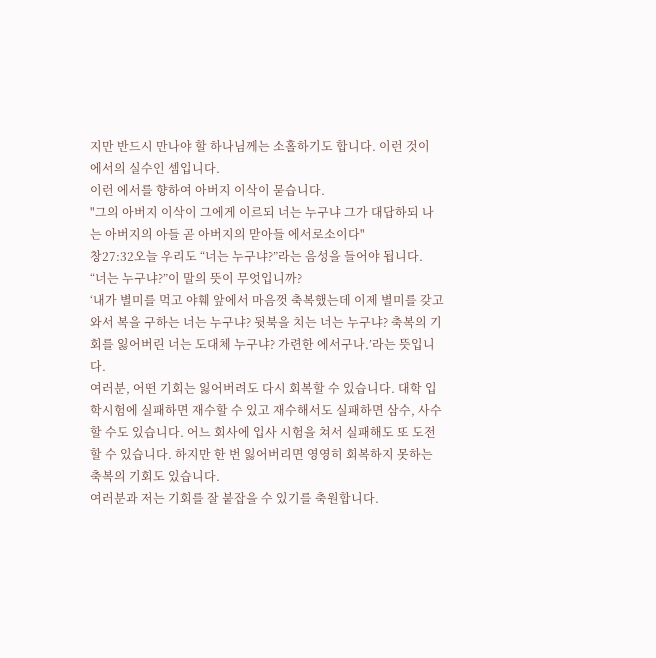지만 반드시 만나야 할 하나님께는 소홀하기도 합니다. 이런 것이 에서의 실수인 셈입니다.
이런 에서를 향하여 아버지 이삭이 묻습니다.
"그의 아버지 이삭이 그에게 이르되 너는 누구냐 그가 대답하되 나는 아버지의 아들 곧 아버지의 맏아들 에서로소이다"
창27:32오늘 우리도 “너는 누구냐?”라는 음성을 들어야 됩니다.
“너는 누구냐?”이 말의 뜻이 무엇입니까?
‘내가 별미를 먹고 야훼 앞에서 마음껏 축복했는데 이제 별미를 갖고 와서 복을 구하는 너는 누구냐? 뒷북을 치는 너는 누구냐? 축복의 기회를 잃어버린 너는 도대체 누구냐? 가련한 에서구나.’라는 뜻입니다.
여러분, 어떤 기회는 잃어버려도 다시 회복할 수 있습니다. 대학 입학시험에 실패하면 재수할 수 있고 재수해서도 실패하면 삼수, 사수할 수도 있습니다. 어느 회사에 입사 시험을 쳐서 실패해도 또 도전할 수 있습니다. 하지만 한 번 잃어버리면 영영히 회복하지 못하는 축복의 기회도 있습니다.
여러분과 저는 기회를 잘 붙잡을 수 있기를 축원합니다.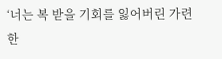‘너는 복 받을 기회를 잃어버린 가련한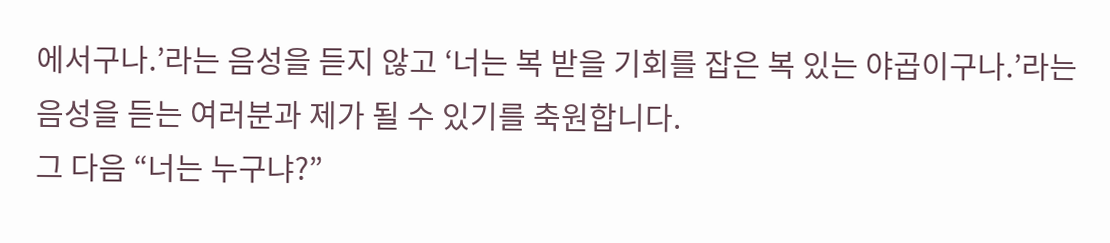에서구나.’라는 음성을 듣지 않고 ‘너는 복 받을 기회를 잡은 복 있는 야곱이구나.’라는 음성을 듣는 여러분과 제가 될 수 있기를 축원합니다.
그 다음 “너는 누구냐?”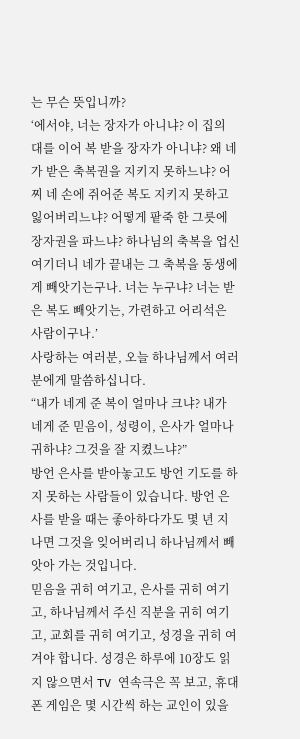는 무슨 뜻입니까?
‘에서야, 너는 장자가 아니냐? 이 집의 대를 이어 복 받을 장자가 아니냐? 왜 네가 받은 축복권을 지키지 못하느냐? 어찌 네 손에 쥐어준 복도 지키지 못하고 잃어버리느냐? 어떻게 팥죽 한 그릇에 장자권을 파느냐? 하나님의 축복을 업신여기더니 네가 끝내는 그 축복을 동생에게 빼앗기는구나. 너는 누구냐? 너는 받은 복도 빼앗기는, 가련하고 어리석은 사람이구나.’
사랑하는 여러분, 오늘 하나님께서 여러분에게 말씀하십니다.
“내가 네게 준 복이 얼마나 크냐? 내가 네게 준 믿음이, 성령이, 은사가 얼마나 귀하냐? 그것을 잘 지켰느냐?”
방언 은사를 받아놓고도 방언 기도를 하지 못하는 사람들이 있습니다. 방언 은사를 받을 때는 좋아하다가도 몇 년 지나면 그것을 잊어버리니 하나님께서 빼앗아 가는 것입니다.
믿음을 귀히 여기고, 은사를 귀히 여기고, 하나님께서 주신 직분을 귀히 여기고, 교회를 귀히 여기고, 성경을 귀히 여겨야 합니다. 성경은 하루에 10장도 읽지 않으면서 TV 연속극은 꼭 보고, 휴대폰 게임은 몇 시간씩 하는 교인이 있을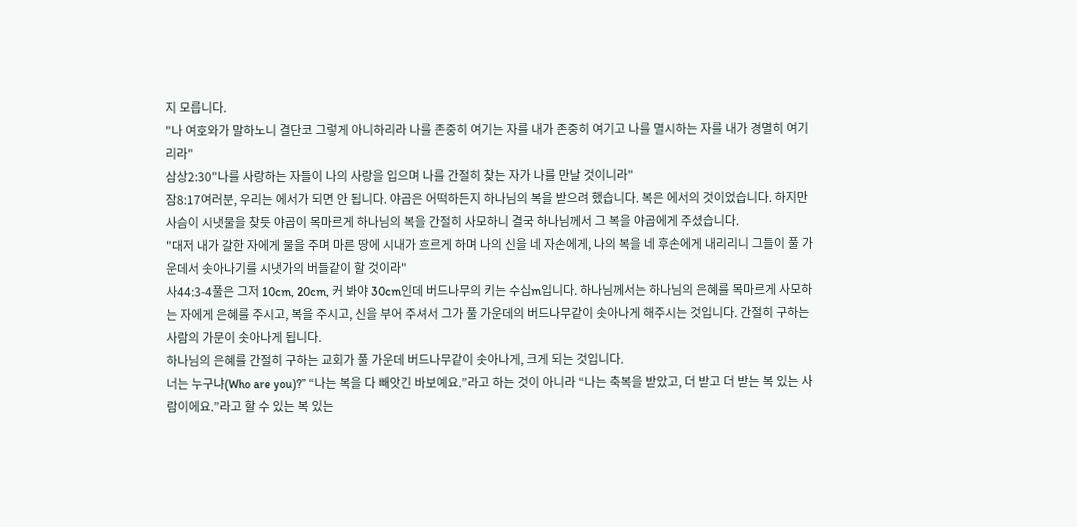지 모릅니다.
"나 여호와가 말하노니 결단코 그렇게 아니하리라 나를 존중히 여기는 자를 내가 존중히 여기고 나를 멸시하는 자를 내가 경멸히 여기리라"
삼상2:30"나를 사랑하는 자들이 나의 사랑을 입으며 나를 간절히 찾는 자가 나를 만날 것이니라"
잠8:17여러분, 우리는 에서가 되면 안 됩니다. 야곱은 어떡하든지 하나님의 복을 받으려 했습니다. 복은 에서의 것이었습니다. 하지만 사슴이 시냇물을 찾듯 야곱이 목마르게 하나님의 복을 간절히 사모하니 결국 하나님께서 그 복을 야곱에게 주셨습니다.
"대저 내가 갈한 자에게 물을 주며 마른 땅에 시내가 흐르게 하며 나의 신을 네 자손에게, 나의 복을 네 후손에게 내리리니 그들이 풀 가운데서 솟아나기를 시냇가의 버들같이 할 것이라"
사44:3-4풀은 그저 10cm, 20cm, 커 봐야 30cm인데 버드나무의 키는 수십m입니다. 하나님께서는 하나님의 은혜를 목마르게 사모하는 자에게 은혜를 주시고, 복을 주시고, 신을 부어 주셔서 그가 풀 가운데의 버드나무같이 솟아나게 해주시는 것입니다. 간절히 구하는 사람의 가문이 솟아나게 됩니다.
하나님의 은혜를 간절히 구하는 교회가 풀 가운데 버드나무같이 솟아나게, 크게 되는 것입니다.
너는 누구냐(Who are you)?” “나는 복을 다 빼앗긴 바보예요.”라고 하는 것이 아니라 “나는 축복을 받았고, 더 받고 더 받는 복 있는 사람이에요.”라고 할 수 있는 복 있는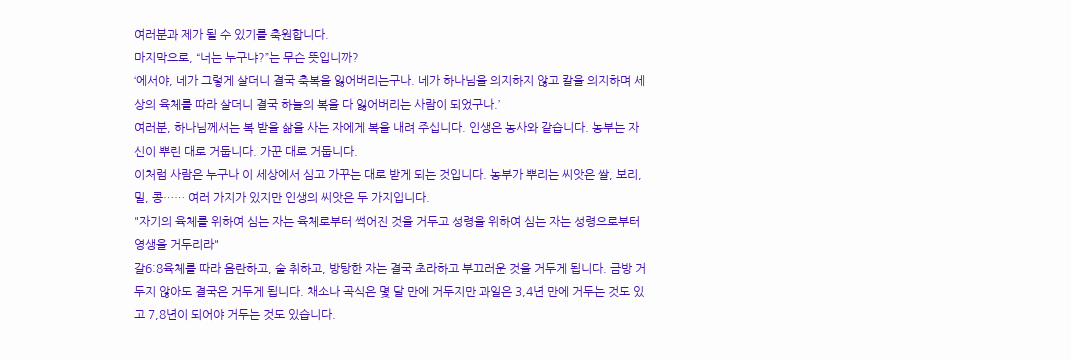여러분과 제가 될 수 있기를 축원합니다.
마지막으로, “너는 누구냐?”는 무슨 뜻입니까?
‘에서야, 네가 그렇게 살더니 결국 축복을 잃어버리는구나. 네가 하나님을 의지하지 않고 칼을 의지하며 세상의 육체를 따라 살더니 결국 하늘의 복을 다 잃어버리는 사람이 되었구나.’
여러분, 하나님께서는 복 받을 삶을 사는 자에게 복을 내려 주십니다. 인생은 농사와 같습니다. 농부는 자신이 뿌린 대로 거둡니다. 가꾼 대로 거둡니다.
이처럼 사람은 누구나 이 세상에서 심고 가꾸는 대로 받게 되는 것입니다. 농부가 뿌리는 씨앗은 쌀, 보리, 밀, 콩…… 여러 가지가 있지만 인생의 씨앗은 두 가지입니다.
"자기의 육체를 위하여 심는 자는 육체로부터 썩어진 것을 거두고 성령을 위하여 심는 자는 성령으로부터 영생을 거두리라"
갈6:8육체를 따라 음란하고, 술 취하고, 방탕한 자는 결국 초라하고 부끄러운 것을 거두게 됩니다. 금방 거두지 않아도 결국은 거두게 됩니다. 채소나 곡식은 몇 달 만에 거두지만 과일은 3,4년 만에 거두는 것도 있고 7,8년이 되어야 거두는 것도 있습니다.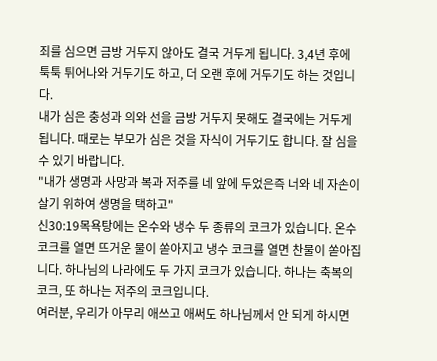죄를 심으면 금방 거두지 않아도 결국 거두게 됩니다. 3,4년 후에 툭툭 튀어나와 거두기도 하고, 더 오랜 후에 거두기도 하는 것입니다.
내가 심은 충성과 의와 선을 금방 거두지 못해도 결국에는 거두게 됩니다. 때로는 부모가 심은 것을 자식이 거두기도 합니다. 잘 심을 수 있기 바랍니다.
"내가 생명과 사망과 복과 저주를 네 앞에 두었은즉 너와 네 자손이 살기 위하여 생명을 택하고"
신30:19목욕탕에는 온수와 냉수 두 종류의 코크가 있습니다. 온수 코크를 열면 뜨거운 물이 쏟아지고 냉수 코크를 열면 찬물이 쏟아집니다. 하나님의 나라에도 두 가지 코크가 있습니다. 하나는 축복의 코크, 또 하나는 저주의 코크입니다.
여러분, 우리가 아무리 애쓰고 애써도 하나님께서 안 되게 하시면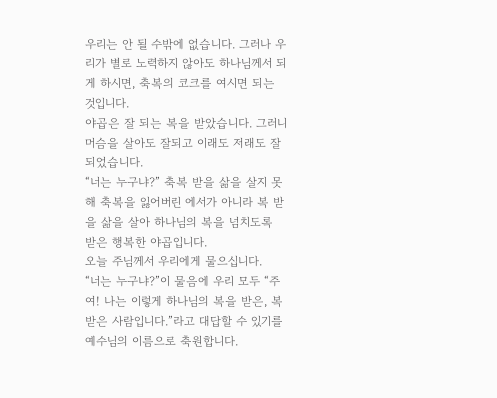우리는 안 될 수밖에 없습니다. 그러나 우리가 별로 노력하지 않아도 하나님께서 되게 하시면, 축복의 코크를 여시면 되는 것입니다.
야곱은 잘 되는 복을 받았습니다. 그러니 머슴을 살아도 잘되고 이래도 저래도 잘되었습니다.
“너는 누구냐?” 축복 받을 삶을 살지 못해 축복을 잃어버린 에서가 아니라 복 받을 삶을 살아 하나님의 복을 넘치도록 받은 행복한 야곱입니다.
오늘 주님께서 우리에게 물으십니다.
“너는 누구냐?”이 물음에 우리 모두 “주여! 나는 이렇게 하나님의 복을 받은, 복 받은 사람입니다.”라고 대답할 수 있기를 예수님의 이름으로 축원합니다.